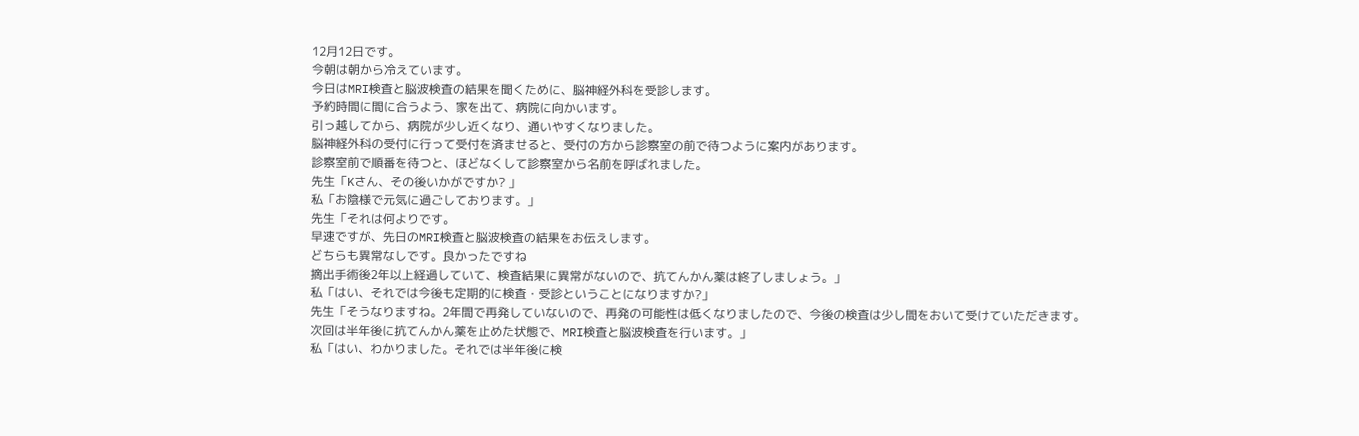12月12日です。
今朝は朝から冷えています。
今日はMRI検査と脳波検査の結果を聞くために、脳神経外科を受診します。
予約時間に間に合うよう、家を出て、病院に向かいます。
引っ越してから、病院が少し近くなり、通いやすくなりました。
脳神経外科の受付に行って受付を済ませると、受付の方から診察室の前で待つように案内があります。
診察室前で順番を待つと、ほどなくして診察室から名前を呼ばれました。
先生「Kさん、その後いかがですか? 」
私「お陰様で元気に過ごしております。」
先生「それは何よりです。
早速ですが、先日のMRI検査と脳波検査の結果をお伝えします。
どちらも異常なしです。良かったですね
摘出手術後2年以上経過していて、検査結果に異常がないので、抗てんかん薬は終了しましょう。」
私「はい、それでは今後も定期的に検査・受診ということになりますか?」
先生「そうなりますね。2年間で再発していないので、再発の可能性は低くなりましたので、今後の検査は少し間をおいて受けていただきます。
次回は半年後に抗てんかん薬を止めた状態で、MRI検査と脳波検査を行います。」
私「はい、わかりました。それでは半年後に検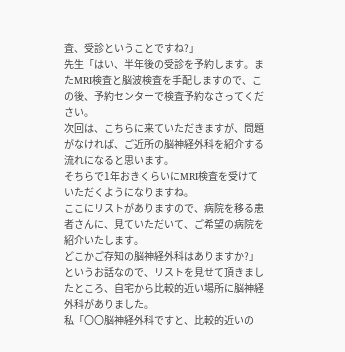査、受診ということですね?」
先生「はい、半年後の受診を予約します。またMRI検査と脳波検査を手配しますので、この後、予約センターで検査予約なさってください。
次回は、こちらに来ていただきますが、問題がなければ、ご近所の脳神経外科を紹介する流れになると思います。
そちらで1年おきくらいにMRI検査を受けていただくようになりますね。
ここにリストがありますので、病院を移る患者さんに、見ていただいて、ご希望の病院を紹介いたします。
どこかご存知の脳神経外科はありますか?」
というお話なので、リストを見せて頂きましたところ、自宅から比較的近い場所に脳神経外科がありました。
私「〇〇脳神経外科ですと、比較的近いの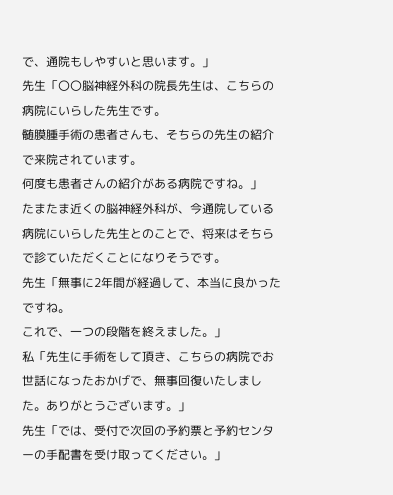で、通院もしやすいと思います。」
先生「〇〇脳神経外科の院長先生は、こちらの病院にいらした先生です。
髄膜腫手術の患者さんも、そちらの先生の紹介で来院されています。
何度も患者さんの紹介がある病院ですね。」
たまたま近くの脳神経外科が、今通院している病院にいらした先生とのことで、将来はそちらで診ていただくことになりそうです。
先生「無事に2年間が経過して、本当に良かったですね。
これで、一つの段階を終えました。」
私「先生に手術をして頂き、こちらの病院でお世話になったおかげで、無事回復いたしました。ありがとうございます。」
先生「では、受付で次回の予約票と予約センターの手配書を受け取ってください。」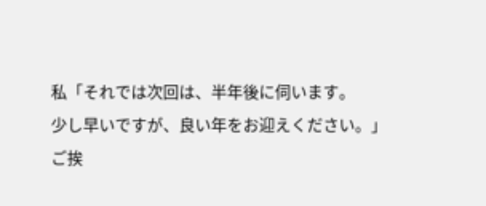私「それでは次回は、半年後に伺います。
少し早いですが、良い年をお迎えください。」
ご挨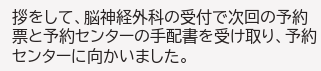拶をして、脳神経外科の受付で次回の予約票と予約センターの手配書を受け取り、予約センターに向かいました。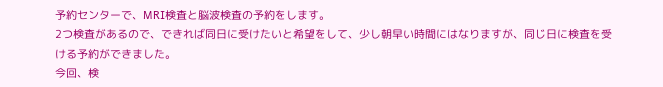予約センターで、MRI検査と脳波検査の予約をします。
2つ検査があるので、できれば同日に受けたいと希望をして、少し朝早い時間にはなりますが、同じ日に検査を受ける予約ができました。
今回、検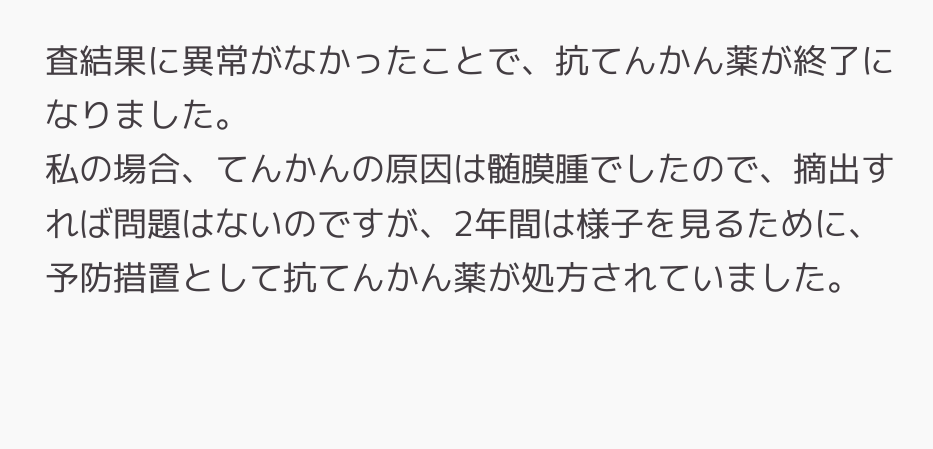査結果に異常がなかったことで、抗てんかん薬が終了になりました。
私の場合、てんかんの原因は髄膜腫でしたので、摘出すれば問題はないのですが、2年間は様子を見るために、予防措置として抗てんかん薬が処方されていました。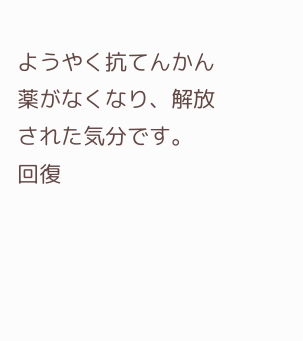ようやく抗てんかん薬がなくなり、解放された気分です。
回復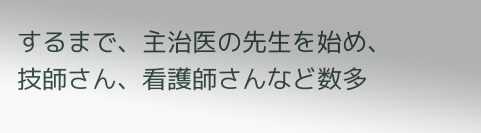するまで、主治医の先生を始め、技師さん、看護師さんなど数多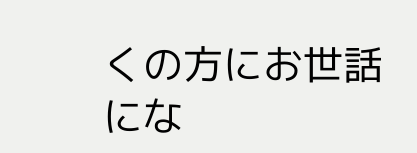くの方にお世話にな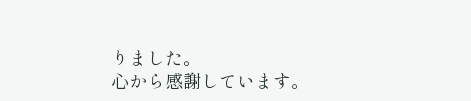りました。
心から感謝しています。